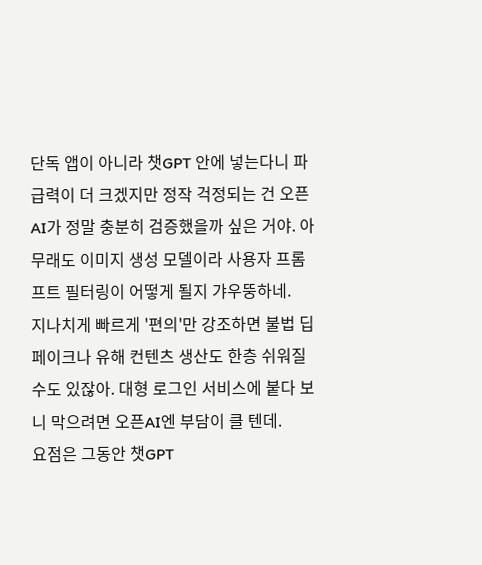단독 앱이 아니라 챗GPT 안에 넣는다니 파급력이 더 크겠지만 정작 걱정되는 건 오픈AI가 정말 충분히 검증했을까 싶은 거야. 아무래도 이미지 생성 모델이라 사용자 프롬프트 필터링이 어떻게 될지 갸우뚱하네.
지나치게 빠르게 '편의'만 강조하면 불법 딥페이크나 유해 컨텐츠 생산도 한층 쉬워질 수도 있잖아. 대형 로그인 서비스에 붙다 보니 막으려면 오픈AI엔 부담이 클 텐데.
요점은 그동안 챗GPT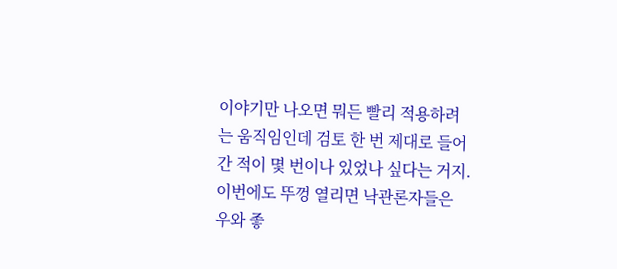이야기만 나오면 뭐든 빨리 적용하려는 움직임인데 검토 한 번 제대로 들어간 적이 몇 번이나 있었나 싶다는 거지. 이번에도 뚜껑 열리면 낙관론자들은 우와 좋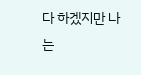다 하겠지만 나는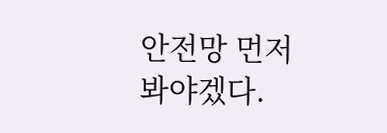안전망 먼저 봐야겠다.